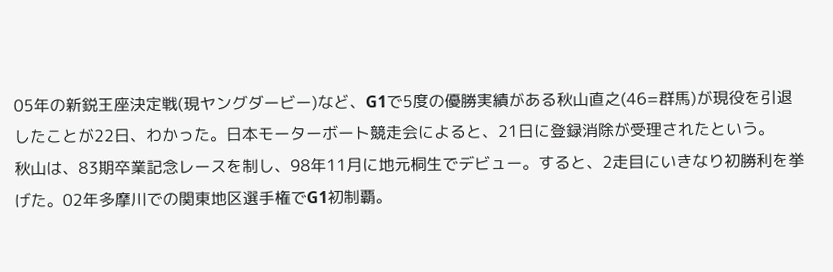05年の新鋭王座決定戦(現ヤングダービー)など、G1で5度の優勝実績がある秋山直之(46=群馬)が現役を引退したことが22日、わかった。日本モーターボート競走会によると、21日に登録消除が受理されたという。
秋山は、83期卒業記念レースを制し、98年11月に地元桐生でデビュー。すると、2走目にいきなり初勝利を挙げた。02年多摩川での関東地区選手権でG1初制覇。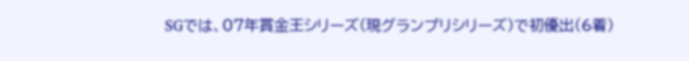SGでは、07年賞金王シリーズ(現グランプリシリーズ)で初優出(6着)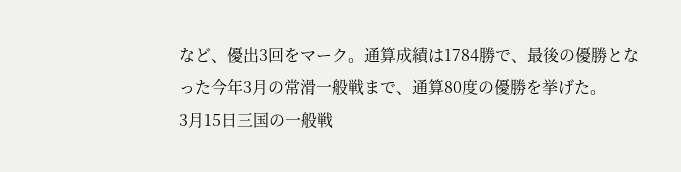など、優出3回をマーク。通算成績は1784勝で、最後の優勝となった今年3月の常滑一般戦まで、通算80度の優勝を挙げた。
3月15日三国の一般戦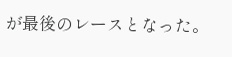が最後のレースとなった。